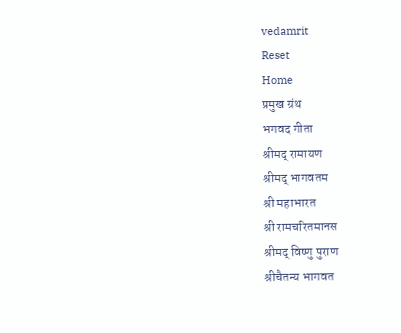vedamrit
Reset
Home
प्रमुख ग्रंथ
भगवद गीता
श्रीमद् रामायण
श्रीमद् भागवतम
श्री महाभारत
श्री रामचरितमानस
श्रीमद् विष्णु पुराण
श्रीचैतन्य भागवत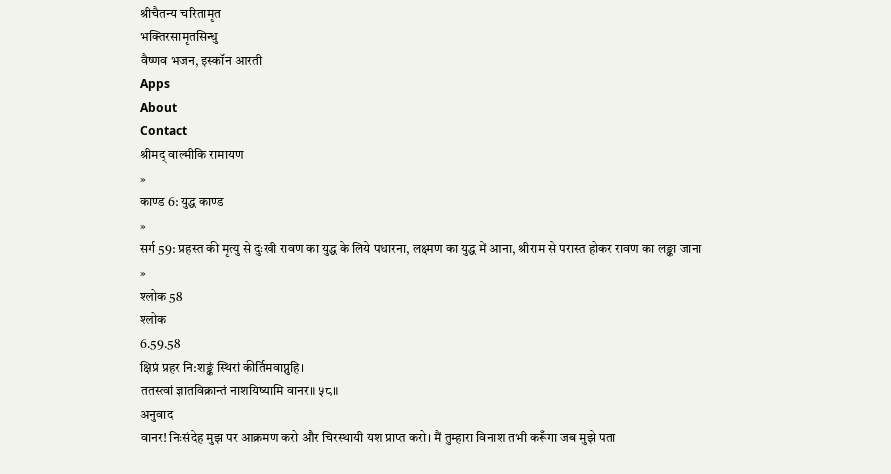श्रीचैतन्य चरितामृत
भक्तिरसामृतसिन्धु
वैष्णव भजन, इस्कॉन आरती
Apps
About
Contact
श्रीमद् वाल्मीकि रामायण
»
काण्ड 6: युद्ध काण्ड
»
सर्ग 59: प्रहस्त की मृत्यु से दुःखी रावण का युद्ध के लिये पधारना, लक्ष्मण का युद्ध में आना, श्रीराम से परास्त होकर रावण का लङ्का जाना
»
श्लोक 58
श्लोक
6.59.58
क्षिप्रं प्रहर नि:शङ्कं स्थिरां कीर्तिमवाप्नुहि।
ततस्त्वां ज्ञातविक्रान्तं नाशयिष्यामि वानर॥ ५८॥
अनुवाद
वानर! निःसंदेह मुझ पर आक्रमण करो और चिरस्थायी यश प्राप्त करो। मैं तुम्हारा विनाश तभी करूँगा जब मुझे पता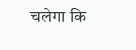चलेगा कि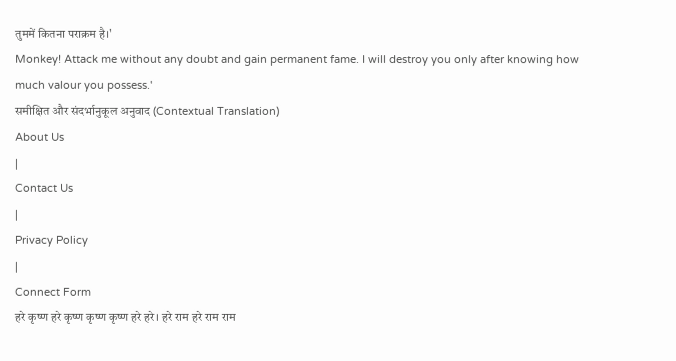तुममें कितना पराक्रम है।'
Monkey! Attack me without any doubt and gain permanent fame. I will destroy you only after knowing how much valour you possess.'
समीक्षित और संदर्भानुकूल अनुवाद (Contextual Translation)
About Us
|
Contact Us
|
Privacy Policy
|
Connect Form
हरे कृष्ण हरे कृष्ण कृष्ण कृष्ण हरे हरे। हरे राम हरे राम राम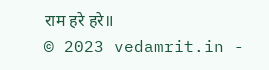राम हरे हरे॥
© 2023 vedamrit.in -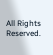All Rights Reserved.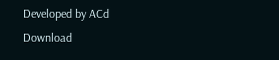Developed by ACd
Download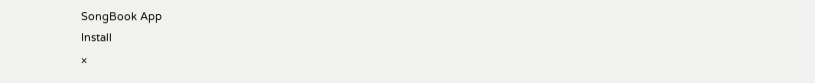SongBook App
Install
×